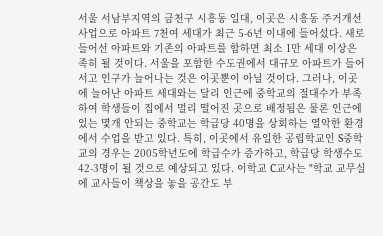서울 서남부지역의 금천구 시흥동 일대, 이곳은 시흥동 주거개선사업으로 아파트 7천여 세대가 최근 5-6년 이내에 들어섰다. 새로 들어선 아파트와 기존의 아파트를 합하면 최소 1만 세대 이상은 족히 될 것이다. 서울을 포함한 수도권에서 대규모 아파트가 들어서고 인구가 늘어나는 것은 이곳뿐이 아닐 것이다. 그러나, 이곳에 늘어난 아파트 세대와는 달리 인근에 중학교의 절대수가 부족하여 학생들이 집에서 멀리 떨어진 곳으로 배정됨은 물론 인근에 있는 몇개 안되는 중학교는 학급당 40명을 상회하는 열악한 환경에서 수업을 받고 있다. 특히, 이곳에서 유일한 공립학교인 S중학교의 경우는 2005학년도에 학급수가 증가하고, 학급당 학생수도 42-3명이 될 것으로 예상되고 있다. 이학교 C교사는 "학교 교무실에 교사들이 책상을 놓을 공간도 부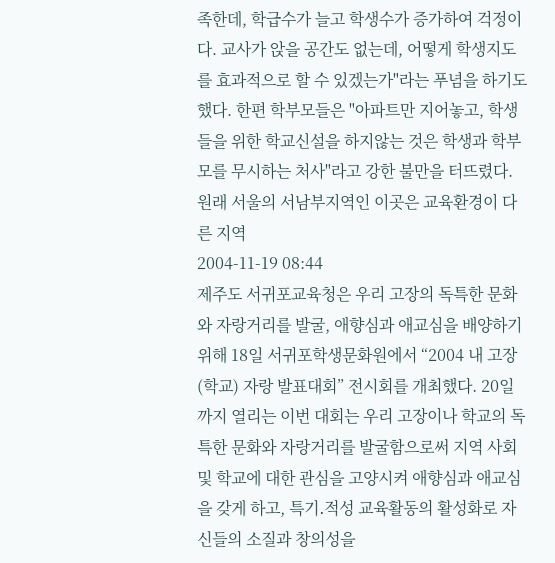족한데, 학급수가 늘고 학생수가 증가하여 걱정이다. 교사가 앉을 공간도 없는데, 어떻게 학생지도를 효과적으로 할 수 있겠는가"라는 푸념을 하기도 했다. 한편 학부모들은 "아파트만 지어놓고, 학생들을 위한 학교신설을 하지않는 것은 학생과 학부모를 무시하는 처사"라고 강한 불만을 터뜨렸다. 원래 서울의 서남부지역인 이곳은 교육환경이 다른 지역
2004-11-19 08:44
제주도 서귀포교육청은 우리 고장의 독특한 문화와 자랑거리를 발굴, 애향심과 애교심을 배양하기 위해 18일 서귀포학생문화원에서 “2004 내 고장(학교) 자랑 발표대회” 전시회를 개최했다. 20일까지 열리는 이번 대회는 우리 고장이나 학교의 독특한 문화와 자랑거리를 발굴함으로써 지역 사회 및 학교에 대한 관심을 고양시켜 애향심과 애교심을 갖게 하고, 특기․적성 교육활동의 활성화로 자신들의 소질과 창의성을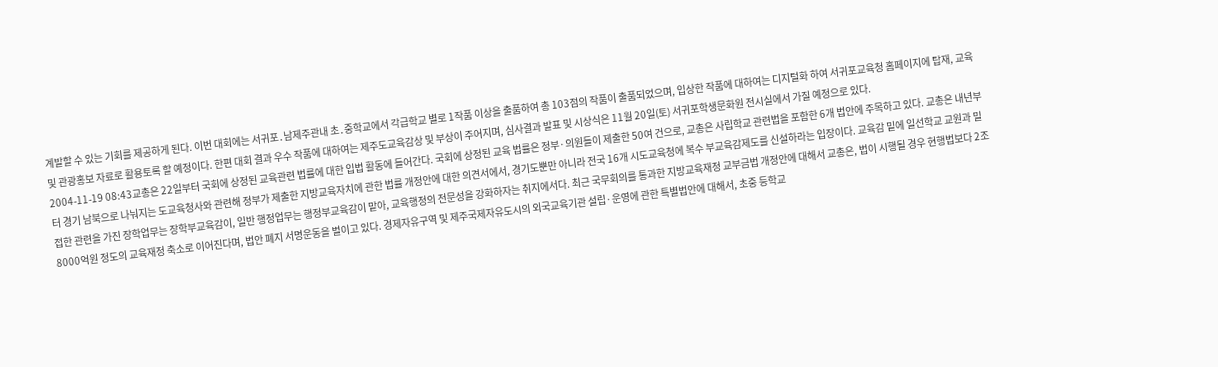계발할 수 있는 기회를 제공하게 된다. 이번 대회에는 서귀포․남제주관내 초․중학교에서 각급학교 별로 1작품 이상을 출품하여 총 103점의 작품이 출품되었으며, 입상한 작품에 대하여는 디지털화 하여 서귀포교육청 홈페이지에 탑재, 교육 및 관광홍보 자료로 활용토록 할 예정이다. 한편 대회 결과 우수 작품에 대하여는 제주도교육감상 및 부상이 주어지며, 심사결과 발표 및 시상식은 11월 20일(토) 서귀포학생문화원 전시실에서 가질 예정으로 있다.
2004-11-19 08:43교총은 22일부터 국회에 상정된 교육관련 법률에 대한 입법 활동에 들어간다. 국회에 상정된 교육 법률은 정부·의원들이 제출한 50여 건으로, 교총은 사립학교 관련법을 포함한 6개 법안에 주목하고 있다. 교총은 내년부터 경기 남북으로 나눠지는 도교육청사와 관련해 정부가 제출한 지방교육자치에 관한 법률 개정안에 대한 의견서에서, 경기도뿐만 아니라 전국 16개 시도교육청에 복수 부교육감제도를 신설하라는 입장이다. 교육감 밑에 일선학교 교원과 밀접한 관련을 가진 장학업무는 장학부교육감이, 일반 행정업무는 행정부교육감이 맡아, 교육행정의 전문성을 강화하자는 취지에서다. 최근 국무회의를 통과한 지방교육재정 교부금법 개정안에 대해서 교총은, 법이 시행될 경우 현행법보다 2조 8000억원 정도의 교육재정 축소로 이어진다며, 법안 폐지 서명운동을 벌이고 있다. 경제자유구역 및 제주국제자유도시의 외국교육기관 설립·운영에 관한 특별법안에 대해서, 초중 등학교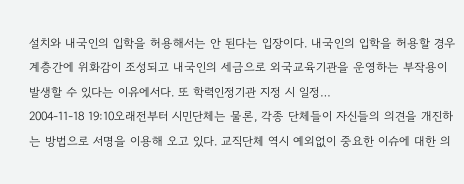설치와 내국인의 입학을 허용해서는 안 된다는 입장이다. 내국인의 입학을 허용할 경우 계층간에 위화감이 조성되고 내국인의 세금으로 외국교육기관을 운영하는 부작용이 발생할 수 있다는 이유에서다. 또 학력인정기관 지정 시 일정…
2004-11-18 19:10오래전부터 시민단체는 물론, 각종 단체들이 자신들의 의견을 개진하는 방법으로 서명을 이용해 오고 있다. 교직단체 역시 예외없이 중요한 이슈에 대한 의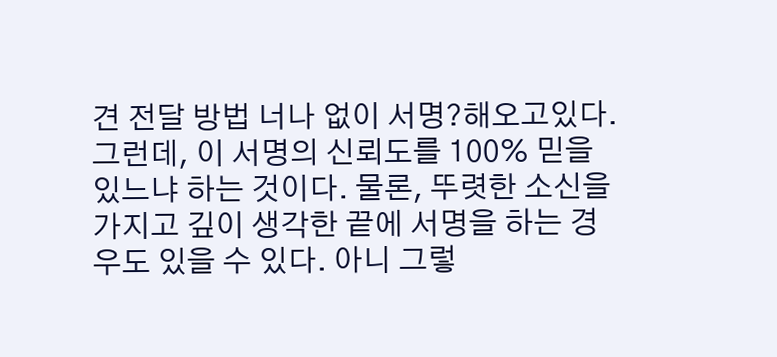견 전달 방법 너나 없이 서명?해오고있다. 그런데, 이 서명의 신뢰도를 100% 믿을 있느냐 하는 것이다. 물론, 뚜렷한 소신을 가지고 깊이 생각한 끝에 서명을 하는 경우도 있을 수 있다. 아니 그렇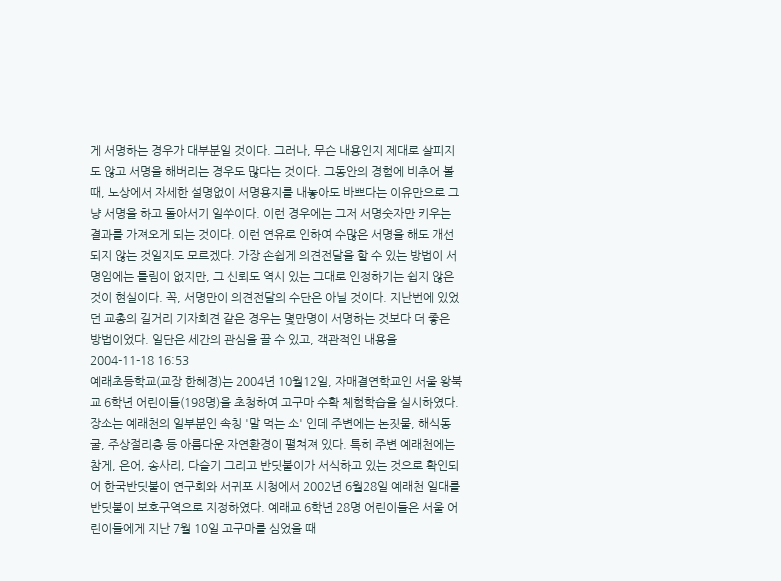게 서명하는 경우가 대부분일 것이다. 그러나, 무슨 내용인지 제대로 살피지도 않고 서명을 해버리는 경우도 많다는 것이다. 그동안의 경험에 비추어 볼때, 노상에서 자세한 설명없이 서명용지를 내놓아도 바쁘다는 이유만으로 그냥 서명을 하고 돌아서기 일쑤이다. 이런 경우에는 그저 서명숫자만 키우는 결과를 가져오게 되는 것이다. 이런 연유로 인하여 수많은 서명을 해도 개선되지 않는 것일지도 모르겠다. 가장 손쉽게 의견전달을 할 수 있는 방법이 서명임에는 틀림이 없지만, 그 신뢰도 역시 있는 그대로 인정하기는 쉽지 않은 것이 현실이다. 꼭, 서명만이 의견전달의 수단은 아닐 것이다. 지난번에 있었던 교총의 길거리 기자회견 같은 경우는 몇만명이 서명하는 것보다 더 좋은 방법이었다. 일단은 세간의 관심을 끌 수 있고, 객관적인 내용을
2004-11-18 16:53
예래초등학교(교장 한혜경)는 2004년 10월12일, 자매결연학교인 서울 왕북교 6학년 어린이들(198명)을 초청하여 고구마 수확 체험학습을 실시하였다. 장소는 예래천의 일부분인 속칭 '말 먹는 소' 인데 주변에는 논짓물, 해식동굴, 주상절리층 등 아름다운 자연환경이 펼쳐져 있다. 특히 주변 예래천에는 참게, 은어, 송사리, 다슬기 그리고 반딧불이가 서식하고 있는 것으로 확인되어 한국반딧불이 연구회와 서귀포 시청에서 2002년 6월28일 예래천 일대를 반딧불이 보호구역으로 지정하였다. 예래교 6학년 28명 어린이들은 서울 어린이들에게 지난 7월 10일 고구마를 심었을 때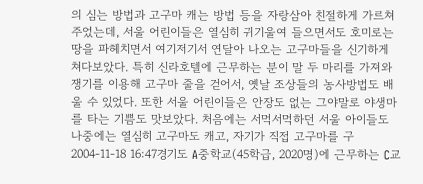의 심는 방법과 고구마 캐는 방법 등을 자랑삼아 친절하게 가르쳐 주었는데, 서울 어린이들은 열심히 귀기울여 들으면서도 호미로는 땅을 파헤치면서 여기저기서 연달아 나오는 고구마들을 신기하게 쳐다보았다. 특히 신라호텔에 근무하는 분이 말 두 마리를 가져와 쟁기를 이용해 고구마 줄을 걷어서, 옛날 조상들의 농사방법도 배울 수 있었다. 또한 서울 어린이들은 안장도 없는 그야말로 야생마를 타는 기쁨도 맛보았다. 처음에는 서먹서먹하던 서울 아이들도 나중에는 열심히 고구마도 캐고, 자기가 직접 고구마를 구
2004-11-18 16:47경기도 A중학교(45학급, 2020명)에 근무하는 C교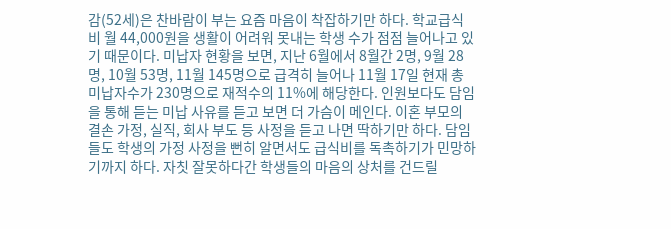감(52세)은 찬바람이 부는 요즘 마음이 착잡하기만 하다. 학교급식비 월 44,000원을 생활이 어려워 못내는 학생 수가 점점 늘어나고 있기 때문이다. 미납자 현황을 보면, 지난 6월에서 8월간 2명, 9월 28명, 10월 53명, 11월 145명으로 급격히 늘어나 11월 17일 현재 총미납자수가 230명으로 재적수의 11%에 해당한다. 인원보다도 담임을 통해 듣는 미납 사유를 듣고 보면 더 가슴이 메인다. 이혼 부모의 결손 가정, 실직, 회사 부도 등 사정을 듣고 나면 딱하기만 하다. 담임들도 학생의 가정 사정을 뻔히 알면서도 급식비를 독촉하기가 민망하기까지 하다. 자칫 잘못하다간 학생들의 마음의 상처를 건드릴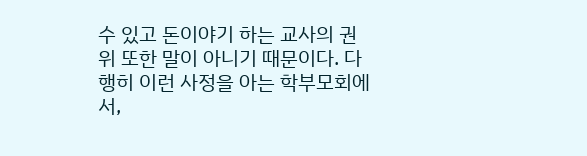수 있고 돈이야기 하는 교사의 권위 또한 말이 아니기 때문이다. 다행히 이런 사정을 아는 학부모회에서,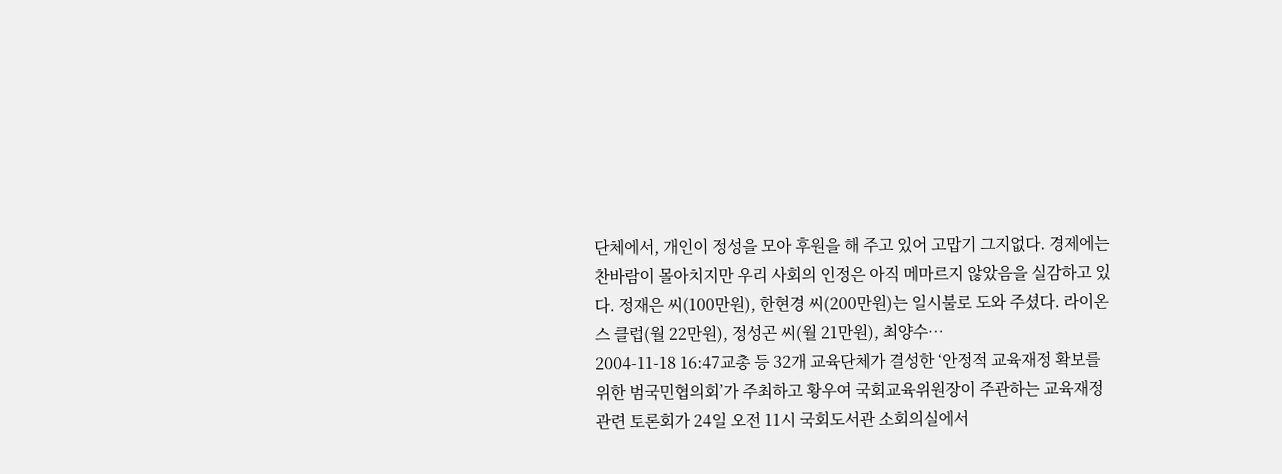단체에서, 개인이 정성을 모아 후원을 해 주고 있어 고맙기 그지없다. 경제에는 찬바람이 몰아치지만 우리 사회의 인정은 아직 메마르지 않았음을 실감하고 있다. 정재은 씨(100만원), 한현경 씨(200만원)는 일시불로 도와 주셨다. 라이온스 클럽(월 22만원), 정성곤 씨(월 21만원), 최양수…
2004-11-18 16:47교총 등 32개 교육단체가 결성한 ‘안정적 교육재정 확보를 위한 범국민협의회’가 주최하고 황우여 국회교육위원장이 주관하는 교육재정 관련 토론회가 24일 오전 11시 국회도서관 소회의실에서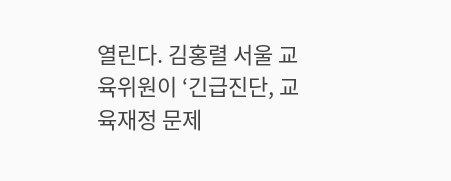열린다. 김홍렬 서울 교육위원이 ‘긴급진단, 교육재정 문제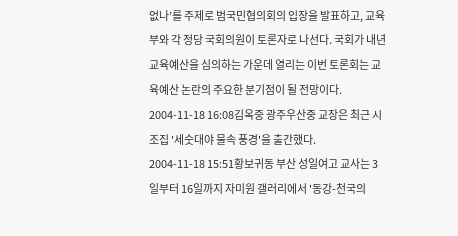없나’를 주제로 범국민협의회의 입장을 발표하고, 교육부와 각 정당 국회의원이 토론자로 나선다. 국회가 내년 교육예산을 심의하는 가운데 열리는 이번 토론회는 교육예산 논란의 주요한 분기점이 될 전망이다.
2004-11-18 16:08김옥중 광주우산중 교장은 최근 시조집 '세숫대야 물속 풍경'을 출간했다.
2004-11-18 15:51황보귀동 부산 성일여고 교사는 3일부터 16일까지 자미원 갤러리에서 '동강-천국의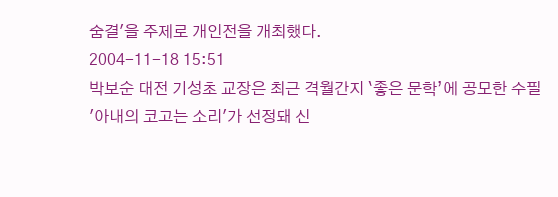숨결'을 주제로 개인전을 개최했다.
2004-11-18 15:51
박보순 대전 기성초 교장은 최근 격월간지 `좋은 문학’에 공모한 수필 '아내의 코고는 소리'가 선정돼 신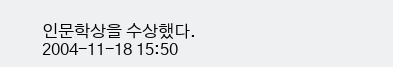인문학상을 수상했다.
2004-11-18 15:50